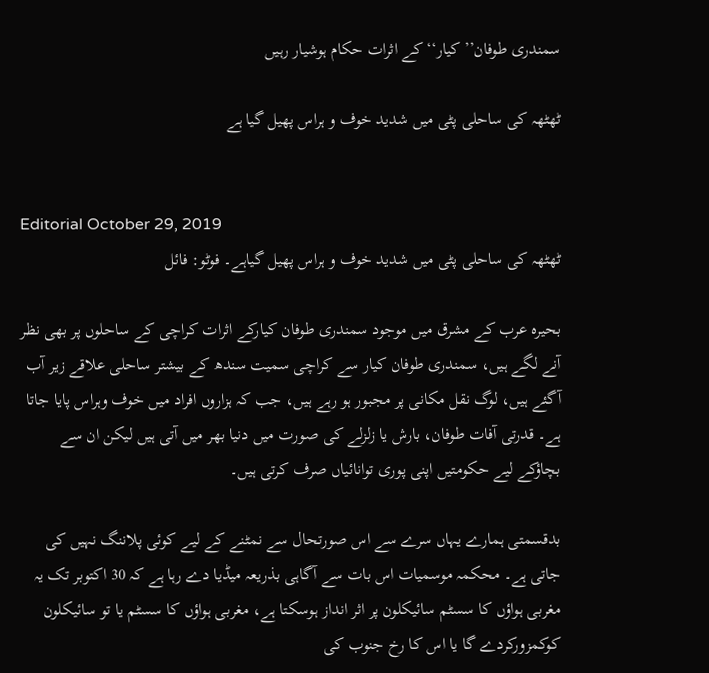سمندری طوفان’’کیار‘‘ کے اثرات حکام ہوشیار رہیں

ٹھٹھہ کی ساحلی پٹی میں شدید خوف و ہراس پھیل گیا ہے


Editorial October 29, 2019
ٹھٹھہ کی ساحلی پٹی میں شدید خوف و ہراس پھیل گیاہے۔ فوٹو: فائل

بحیرہ عرب کے مشرق میں موجود سمندری طوفان کیارکے اثرات کراچی کے ساحلوں پر بھی نظر آنے لگے ہیں، سمندری طوفان کیار سے کراچی سمیت سندھ کے بیشتر ساحلی علاقے زیر آب آگئے ہیں، لوگ نقل مکانی پر مجبور ہو رہے ہیں، جب کہ ہزاروں افراد میں خوف وہراس پایا جاتا ہے۔ قدرتی آفات طوفان، بارش یا زلزلے کی صورت میں دنیا بھر میں آتی ہیں لیکن ان سے بچاؤکے لیے حکومتیں اپنی پوری توانائیاں صرف کرتی ہیں۔

بدقسمتی ہمارے یہاں سرے سے اس صورتحال سے نمٹنے کے لیے کوئی پلاننگ نہیں کی جاتی ہے۔ محکمہ موسمیات اس بات سے آگاہی بذریعہ میڈیا دے رہا ہے کہ 30 اکتوبر تک یہ مغربی ہواؤں کا سسٹم سائیکلون پر اثر انداز ہوسکتا ہے، مغربی ہواؤں کا سسٹم یا تو سائیکلون کوکمزورکردے گا یا اس کا رخ جنوب کی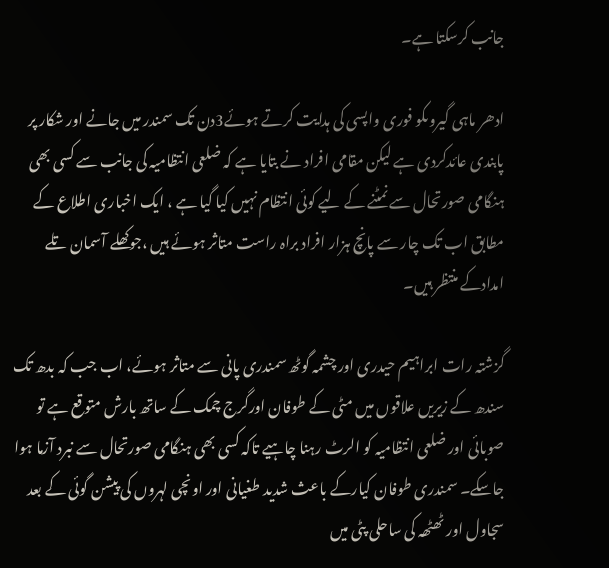جانب کرسکتا ہے۔

ادھر ماہی گیروںکو فوری واپسی کی ہدایت کرتے ہوئے3دن تک سمندر میں جانے اور شکار پر پابندی عائدکردی ہے لیکن مقامی افراد نے بتایا ہے کہ ضلعی انتظامیہ کی جانب سے کسی بھی ہنگامی صورتحال سے نمٹنے کے لیے کوئی انتظام نہیں کیا گیا ہے ، ایک اخباری اطلاع کے مطابق اب تک چار سے پانچ ہزار افراد براہ راست متاثر ہوئے ہیں ،جوکھلے آسمان تلے امدادکے منتظر ہیں۔

گزشتہ رات ابراہیم حیدری اور چشمہ گوٹھ سمندری پانی سے متاثر ہوئے، اب جب کہ بدھ تک سندھ کے زیریں علاقوں میں مٹی کے طوفان اورگرج چمک کے ساتھ بارش متوقع ہے تو صوبائی اور ضلعی انتظامیہ کو الرٹ رہنا چاہیے تاکہ کسی بھی ہنگامی صورتحال سے نبرد آزما ہوا جاسکے۔ سمندری طوفان کیارکے باعث شدید طغیانی اور اونچی لہروں کی پیشن گوئی کے بعد سجاول اور ٹھٹھہ کی ساحلی پٹی میں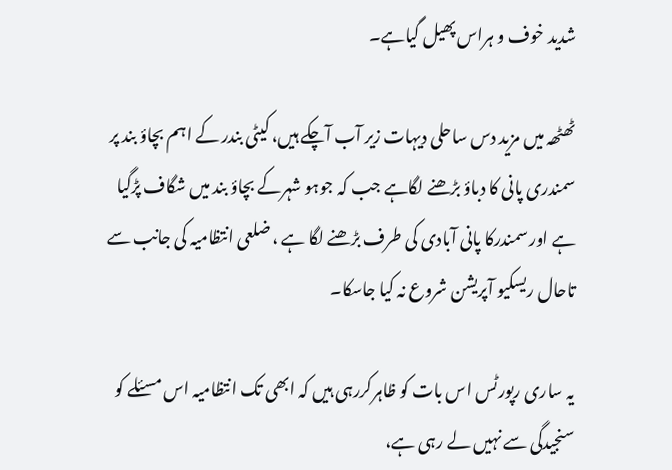شدید خوف و ہراس پھیل گیاہے۔

ٹھٹھہ میں مزید دس ساحلی دیہات زیر آب آچکے ہیں، کیٹی بندر کے اہم بچاؤ بند پر سمندری پانی کا دباؤ بڑھنے لگاہے جب کہ جوہو شہرکے بچاؤ بند میں شگاف پڑگیا ہے اور سمندرکا پانی آبادی کی طرف بڑھنے لگا ہے ، ضلعی انتظامیہ کی جانب سے تاحال ریسکیو آپریشن شروع نہ کیا جاسکا۔

یہ ساری رپورٹس اس بات کو ظاہرکررہی ہیں کہ ابھی تک انتظامیہ اس مسئلے کو سنجیدگی سے نہیں لے رہی ہے،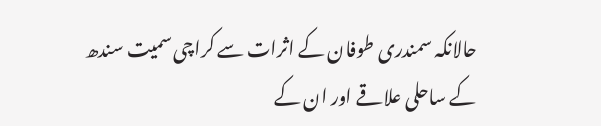حالانکہ سمندری طوفان کے اثرات سے کراچی سمیت سندھ کے ساحلی علاقے اور ان کے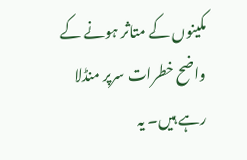مکینوں کے متاثر ہونے کے واضح خطرات سرپر منڈلا رہے ہیں۔ یہ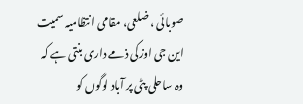صوبائی ، ضلعی، مقامی انتظامیہ سمیت این جی اوزکی ذمے داری بنتی ہے کہ وہ ساحلی پٹی پر آباد لوگوں کو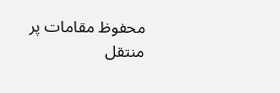محفوظ مقامات پر منتقل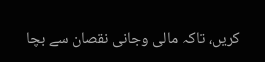کریں، تاکہ مالی وجانی نقصان سے بچا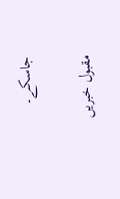جاسکے۔

مقبول خبریں